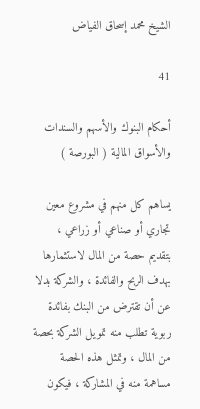الشيخ محمد إسحاق الفياض

41

أحكام البنوك والأسهم والسندات والأسواق المالية ( البورصة )

يساهم كل منهم في مشروع معين تجاري أو صناعي أو زراعي ، بتقديم حصة من المال لاستثمارها بهدف الربح والفائدة ، والشركة بدلا عن أن تقترض من البنك بفائدة ربوية تطلب منه تمويل الشركة بحصة من المال ، وتمثل هذه الحصة مساهمة منه في المشاركة ، فيكون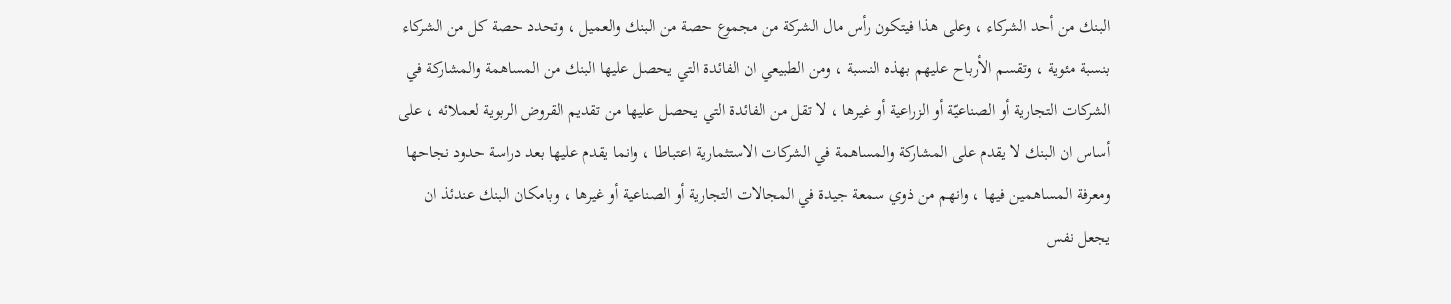البنك من أحد الشركاء ، وعلى هذا فيتكون رأس مال الشركة من مجموع حصة من البنك والعميل ، وتحدد حصة كل من الشركاء بنسبة مئوية ، وتقسم الأرباح عليهم بهذه النسبة ، ومن الطبيعي ان الفائدة التي يحصل عليها البنك من المساهمة والمشاركة في الشركات التجارية أو الصناعيّة أو الزراعية أو غيرها ، لا تقل من الفائدة التي يحصل عليها من تقديم القروض الربوية لعملائه ، على أساس ان البنك لا يقدم على المشاركة والمساهمة في الشركات الاستثمارية اعتباطا ، وانما يقدم عليها بعد دراسة حدود نجاحها ومعرفة المساهمين فيها ، وانهم من ذوي سمعة جيدة في المجالات التجارية أو الصناعية أو غيرها ، وبامكان البنك عندئذ ان يجعل نفس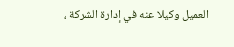العميل وكيلا عنه في إدارة الشركة ،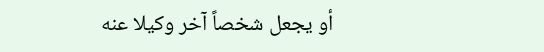أو يجعل شخصاً آخر وكيلا عنه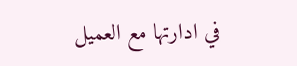في ادارتها مع العميل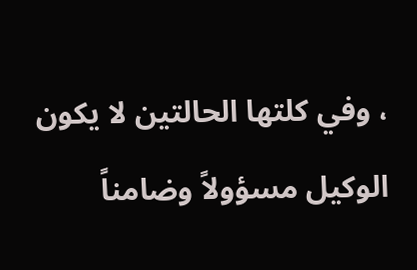، وفي كلتها الحالتين لا يكون الوكيل مسؤولاً وضامناً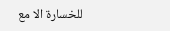للخسارة الا مع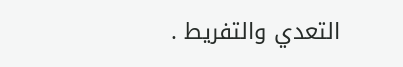التعدي والتفريط .